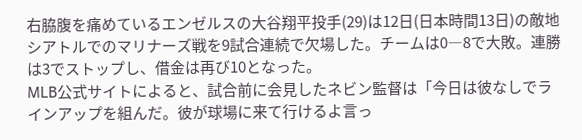右脇腹を痛めているエンゼルスの大谷翔平投手(29)は12日(日本時間13日)の敵地シアトルでのマリナーズ戦を9試合連続で欠場した。チームは0―8で大敗。連勝は3でストップし、借金は再び10となった。
MLB公式サイトによると、試合前に会見したネビン監督は「今日は彼なしでラインアップを組んだ。彼が球場に来て行けるよ言っ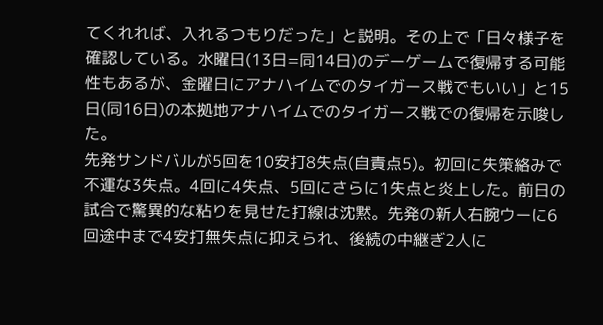てくれれば、入れるつもりだった」と説明。その上で「日々様子を確認している。水曜日(13日=同14日)のデーゲームで復帰する可能性もあるが、金曜日にアナハイムでのタイガース戦でもいい」と15日(同16日)の本拠地アナハイムでのタイガース戦での復帰を示唆した。
先発サンドバルが5回を10安打8失点(自責点5)。初回に失策絡みで不運な3失点。4回に4失点、5回にさらに1失点と炎上した。前日の試合で驚異的な粘りを見せた打線は沈黙。先発の新人右腕ウーに6回途中まで4安打無失点に抑えられ、後続の中継ぎ2人に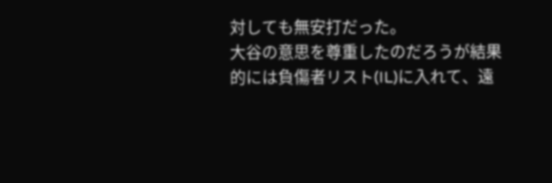対しても無安打だった。
大谷の意思を尊重したのだろうが結果的には負傷者リスト(IL)に入れて、遠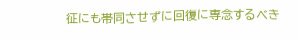征にも帯同させずに回復に専念するべき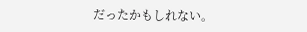だったかもしれない。